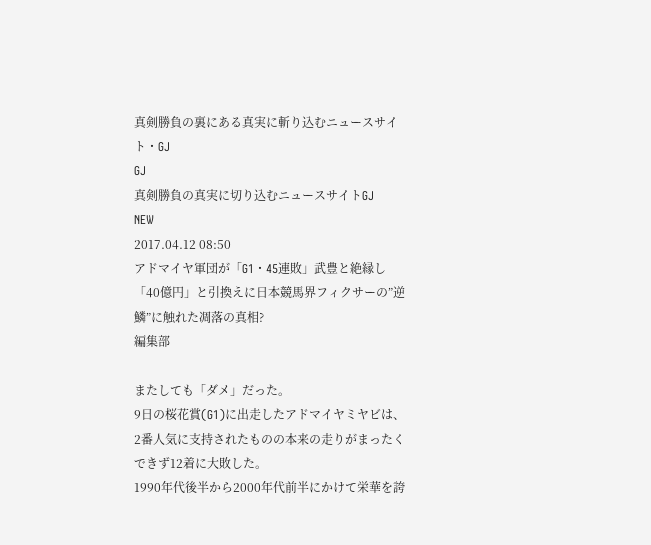真剣勝負の裏にある真実に斬り込むニュースサイト・GJ
GJ
真剣勝負の真実に切り込むニュースサイトGJ
NEW
2017.04.12 08:50
アドマイヤ軍団が「G1・45連敗」武豊と絶縁し「40億円」と引換えに日本競馬界フィクサーの”逆鱗”に触れた凋落の真相?
編集部

またしても「ダメ」だった。
9日の桜花賞(G1)に出走したアドマイヤミヤビは、2番人気に支持されたものの本来の走りがまったくできず12着に大敗した。
1990年代後半から2000年代前半にかけて栄華を誇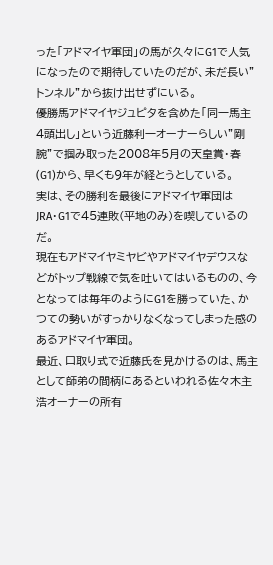った「アドマイヤ軍団」の馬が久々にG1で人気になったので期待していたのだが、未だ長い”トンネル”から抜け出せずにいる。
優勝馬アドマイヤジュピタを含めた「同一馬主4頭出し」という近藤利一オーナーらしい”剛腕”で掴み取った2008年5月の天皇賞・春(G1)から、早くも9年が経とうとしている。
実は、その勝利を最後にアドマイヤ軍団はJRA・G1で45連敗(平地のみ)を喫しているのだ。
現在もアドマイヤミヤビやアドマイヤデウスなどがトップ戦線で気を吐いてはいるものの、今となっては毎年のようにG1を勝っていた、かつての勢いがすっかりなくなってしまった感のあるアドマイヤ軍団。
最近、口取り式で近藤氏を見かけるのは、馬主として師弟の間柄にあるといわれる佐々木主浩オーナーの所有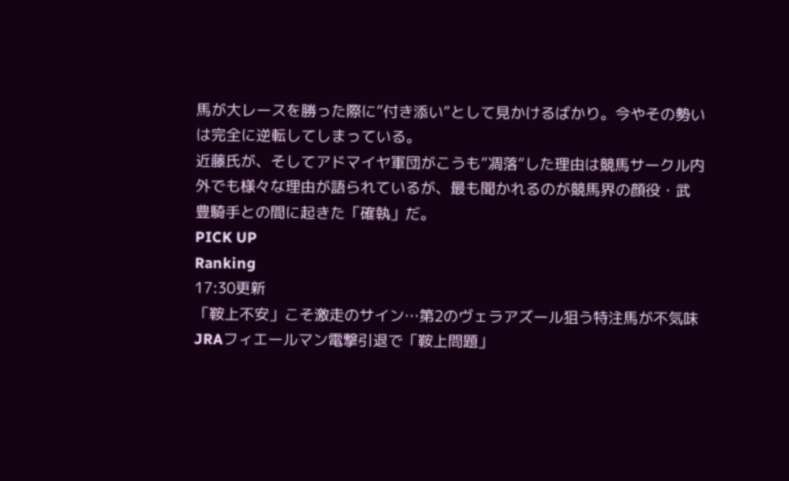馬が大レースを勝った際に”付き添い”として見かけるばかり。今やその勢いは完全に逆転してしまっている。
近藤氏が、そしてアドマイヤ軍団がこうも”凋落”した理由は競馬サークル内外でも様々な理由が語られているが、最も聞かれるのが競馬界の顔役・武豊騎手との間に起きた「確執」だ。
PICK UP
Ranking
17:30更新
「鞍上不安」こそ激走のサイン…第2のヴェラアズール狙う特注馬が不気味
JRAフィエールマン電撃引退で「鞍上問題」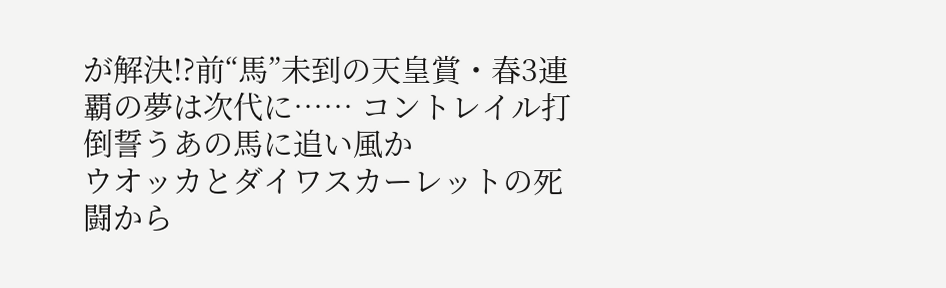が解決!?前“馬”未到の天皇賞・春3連覇の夢は次代に…… コントレイル打倒誓うあの馬に追い風か
ウオッカとダイワスカーレットの死闘から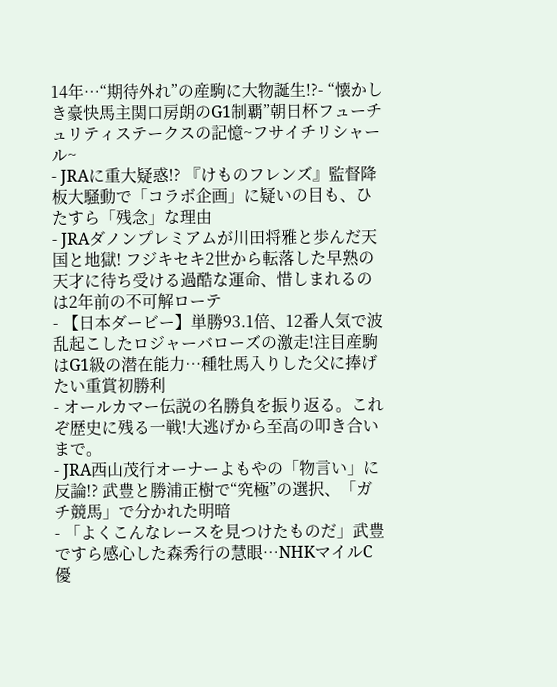14年…“期待外れ”の産駒に大物誕生!?- “懐かしき豪快馬主関口房朗のG1制覇”朝日杯フューチュリティステークスの記憶~フサイチリシャール~
- JRAに重大疑惑!? 『けものフレンズ』監督降板大騒動で「コラボ企画」に疑いの目も、ひたすら「残念」な理由
- JRAダノンプレミアムが川田将雅と歩んだ天国と地獄! フジキセキ2世から転落した早熟の天才に待ち受ける過酷な運命、惜しまれるのは2年前の不可解ローテ
- 【日本ダービー】単勝93.1倍、12番人気で波乱起こしたロジャーバローズの激走!注目産駒はG1級の潜在能力…種牡馬入りした父に捧げたい重賞初勝利
- オールカマー伝説の名勝負を振り返る。これぞ歴史に残る一戦!大逃げから至高の叩き合いまで。
- JRA西山茂行オーナーよもやの「物言い」に反論!? 武豊と勝浦正樹で“究極”の選択、「ガチ競馬」で分かれた明暗
- 「よくこんなレースを見つけたものだ」武豊ですら感心した森秀行の慧眼…NHKマイルC優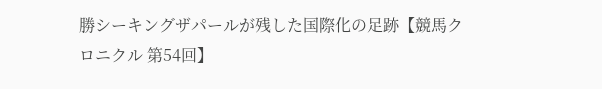勝シーキングザパールが残した国際化の足跡【競馬クロニクル 第54回】